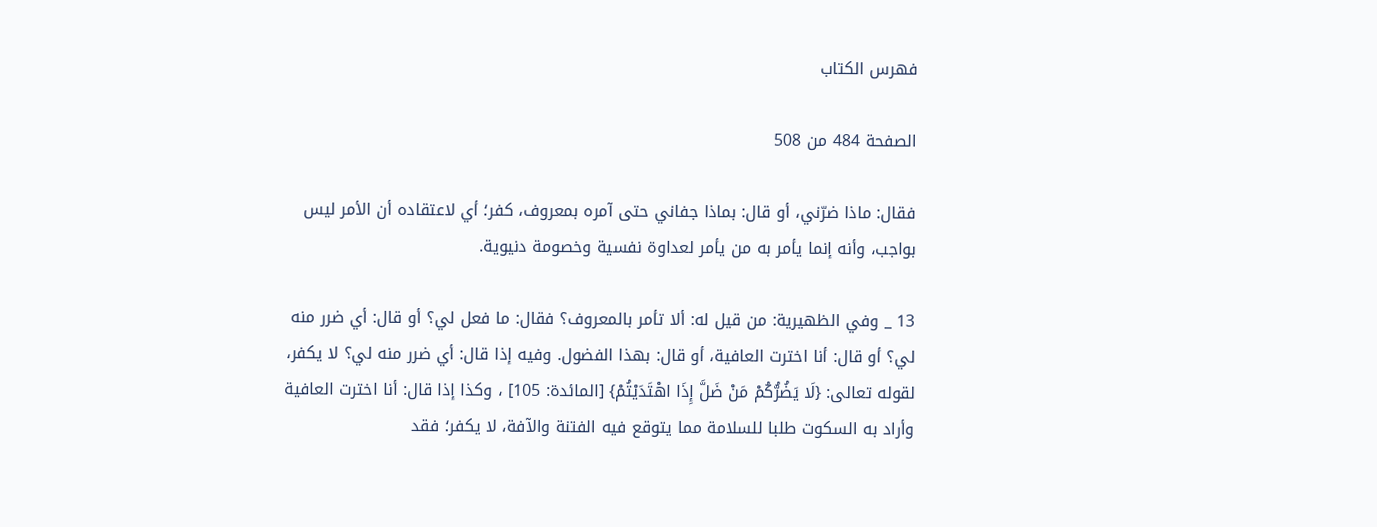فهرس الكتاب

الصفحة 484 من 508

فقال: ماذا ضرّني، أو قال: بماذا جفاني حتى آمره بمعروف، كفر؛ أي لاعتقاده أن الأمر ليس بواجب، وأنه إنما يأمر به من يأمر لعداوة نفسية وخصومة دنيوية.

13 _ وفي الظهيرية: من قيل له: ألا تأمر بالمعروف؟ فقال: ما فعل لي؟ أو قال: أي ضرر منه لي؟ أو قال: أنا اخترت العافية، أو قال: بهذا الفضول. وفيه إذا قال: أي ضرر منه لي؟ لا يكفر، لقوله تعالى: {لَا يَضُرُّكُمْ مَنْ ضَلَّ إِذَا اهْتَدَيْتُمْ} [المائدة: 105] ، وكذا إذا قال: أنا اخترت العافية وأراد به السكوت طلبا للسلامة مما يتوقع فيه الفتنة والآفة، لا يكفر؛ فقد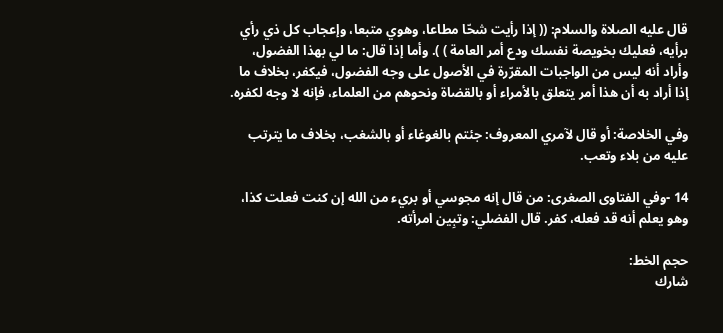قال عليه الصلاة والسلام: (( إذا رأيت شحّا مطاعا، وهوي متبعا، وإعجاب كل ذي رأي برأيه، فعليك بخويصة نفسك ودع أمر العامة ) ). وأما إذا قال: ما لي بهذا الفضول، وأراد أنه ليس من الواجبات المقرّرة في الأصول على وجه الفضول، فيكفر، بخلاف ما إذا أراد به أن هذا أمر يتعلق بالأمراء أو بالقضاة ونحوهم من العلماء، فإنه لا وجه لكفره.

وفي الخلاصة: أو قال لآمري المعروف: جئتم بالغوغاء أو بالشغب، بخلاف ما يترتب عليه من بلاء وتعب.

14 -وفي الفتاوى الصغرى: من قال إنه مجوسي أو بريء من الله إن كنت فعلت كذا، وهو يعلم أنه قد فعله، كفر. قال الفضلي: وتبِين امرأته.

حجم الخط:
شارك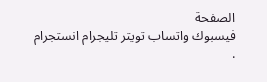الصفحة
فيسبوك واتساب تويتر تليجرام انستجرام
.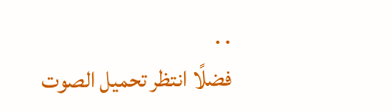. .
فضلًا انتظر تحميل الصوت